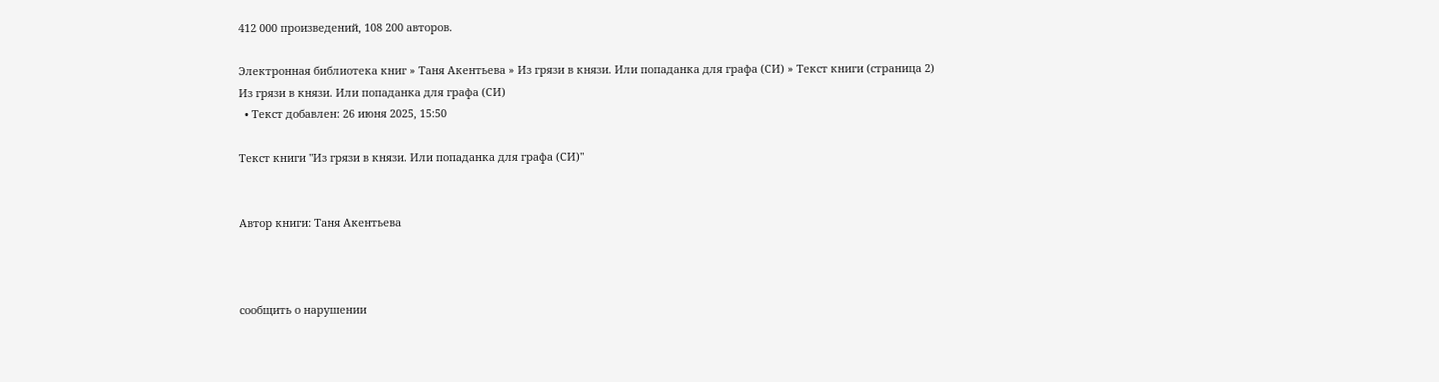412 000 произведений, 108 200 авторов.

Электронная библиотека книг » Таня Акентьева » Из грязи в князи. Или попаданка для графа (СИ) » Текст книги (страница 2)
Из грязи в князи. Или попаданка для графа (СИ)
  • Текст добавлен: 26 июня 2025, 15:50

Текст книги "Из грязи в князи. Или попаданка для графа (СИ)"


Автор книги: Таня Акентьева



сообщить о нарушении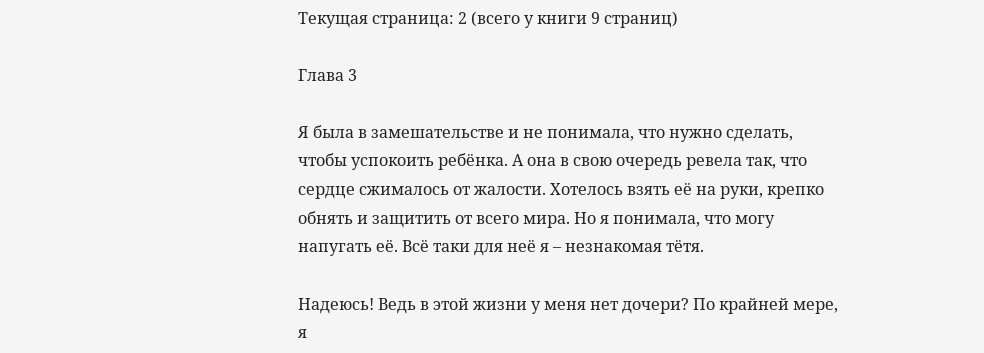Текущая страница: 2 (всего у книги 9 страниц)

Глава 3

Я была в замешательстве и не понимала, что нужно сделать, чтобы успокоить ребёнка. А она в свою очередь ревела так, что сердце сжималось от жалости. Хотелось взять её на руки, крепко обнять и защитить от всего мира. Но я понимала, что могу напугать её. Всё таки для неё я – незнакомая тётя.

Надеюсь! Ведь в этой жизни у меня нет дочери? По крайней мере, я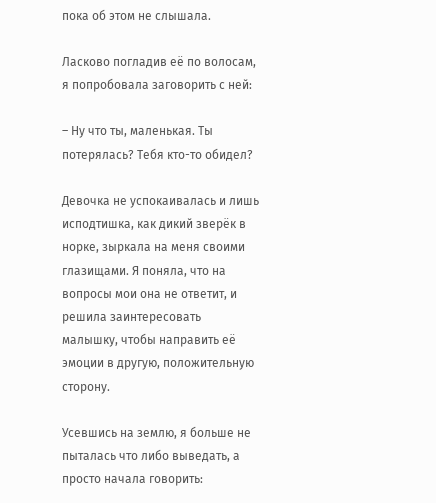пока об этом не слышала.

Ласково погладив её по волосам, я попробовала заговорить с ней:

– Ну что ты, маленькая. Ты потерялась? Тебя кто-то обидел?

Девочка не успокаивалась и лишь исподтишка, как дикий зверёк в норке, зыркала на меня своими глазищами. Я поняла, что на вопросы мои она не ответит, и решила заинтересовать малышку, чтобы направить её эмоции в другую, положительную сторону.

Усевшись на землю, я больше не пыталась что либо выведать, а просто начала говорить: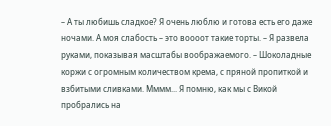– А ты любишь сладкое? Я очень люблю и готова есть его даже ночами. А моя слабость – это воооот такие торты. – Я развела руками, показывая масштабы воображаемого. – Шоколадные коржи с огромным количеством крема, с пряной пропиткой и взбитыми сливками. Мммм... Я помню, как мы с Викой пробрались на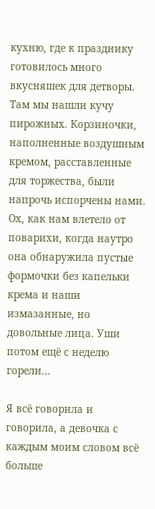кухню, где к празднику готовилось много вкусняшек для детворы. Там мы нашли кучу пирожных. Корзиночки, наполненные воздушным кремом, расставленные для торжества, были напрочь испорчены нами. Ох, как нам влетело от поварихи, когда наутро она обнаружила пустые формочки без капельки крема и наши измазанные, но довольные лица. Уши потом ещё с неделю горели...

Я всё говорила и говорила, а девочка с каждым моим словом всё больше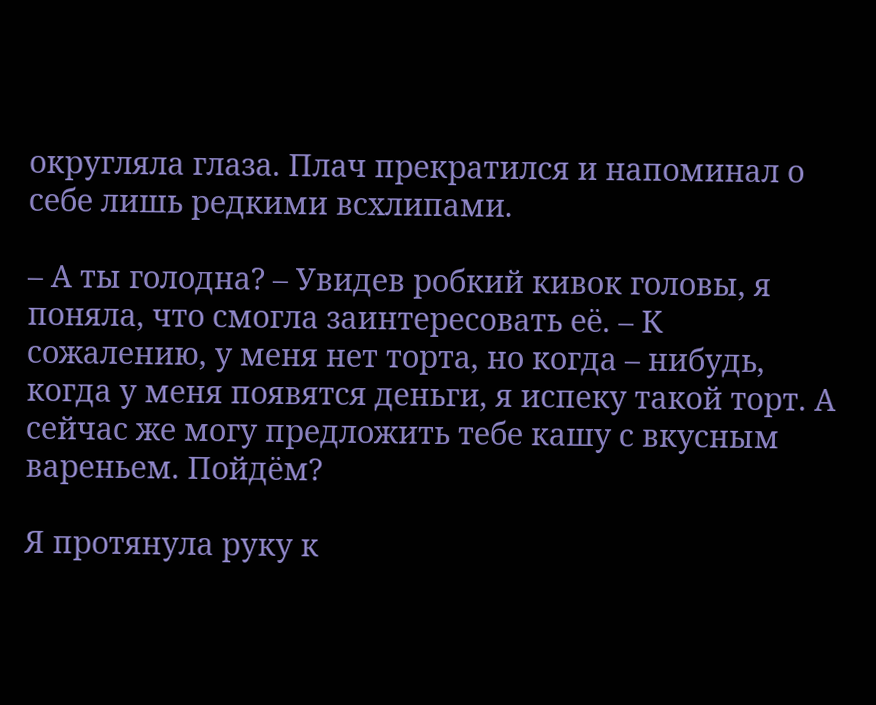округляла глаза. Плач прекратился и напоминал о себе лишь редкими всхлипами.

– А ты голодна? – Увидев робкий кивок головы, я поняла, что смогла заинтересовать её. – К сожалению, у меня нет торта, но когда – нибудь, когда у меня появятся деньги, я испеку такой торт. А сейчас же могу предложить тебе кашу с вкусным вареньем. Пойдём?

Я протянула руку к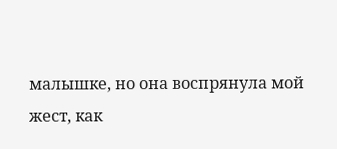малышке, но она воспрянула мой жест, как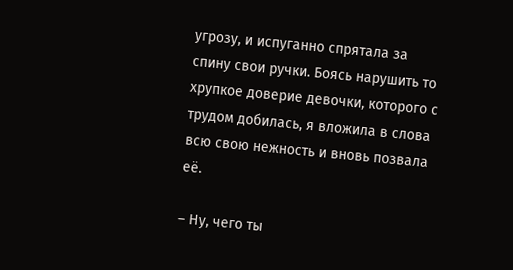угрозу, и испуганно спрятала за спину свои ручки. Боясь нарушить то хрупкое доверие девочки, которого с трудом добилась, я вложила в слова всю свою нежность и вновь позвала её.

– Ну, чего ты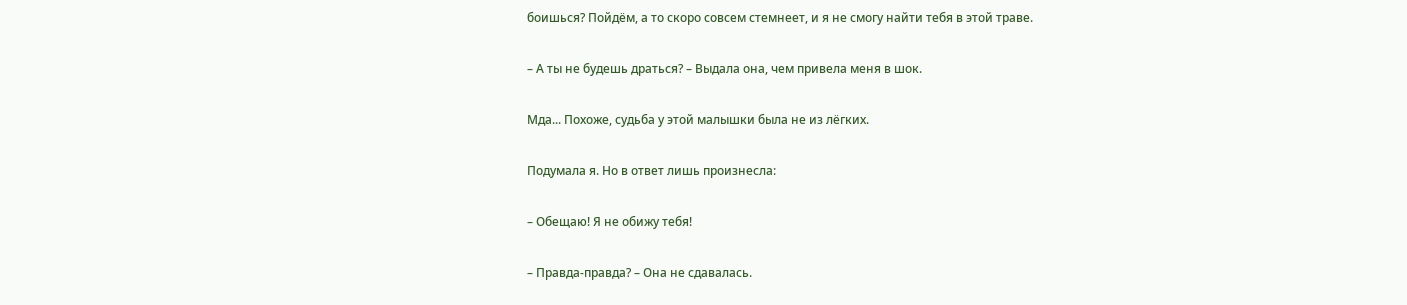боишься? Пойдём, а то скоро совсем стемнеет, и я не смогу найти тебя в этой траве.

– А ты не будешь драться? – Выдала она, чем привела меня в шок.

Мда... Похоже, судьба у этой малышки была не из лёгких.

Подумала я. Но в ответ лишь произнесла:

– Обещаю! Я не обижу тебя!

– Правда-правда? – Она не сдавалась.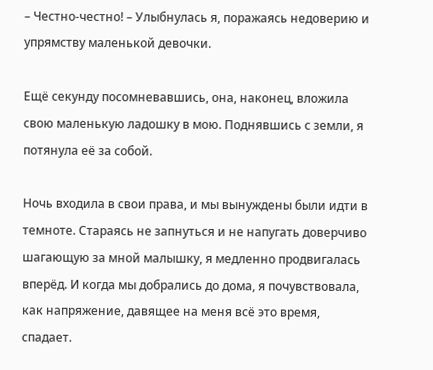– Честно-честно! – Улыбнулась я, поражаясь недоверию и упрямству маленькой девочки.

Ещё секунду посомневавшись, она, наконец, вложила свою маленькую ладошку в мою. Поднявшись с земли, я потянула её за собой.

Ночь входила в свои права, и мы вынуждены были идти в темноте. Стараясь не запнуться и не напугать доверчиво шагающую за мной малышку, я медленно продвигалась вперёд. И когда мы добрались до дома, я почувствовала, как напряжение, давящее на меня всё это время, спадает.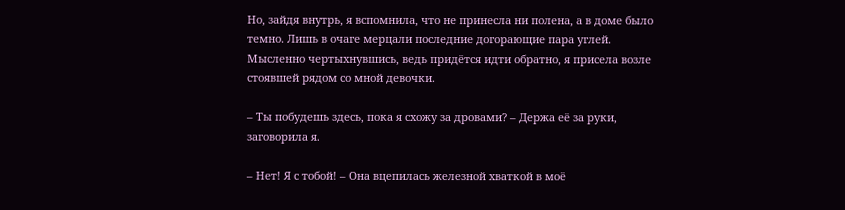Но, зайдя внутрь, я вспомнила, что не принесла ни полена, а в доме было темно. Лишь в очаге мерцали последние догорающие пара углей. Мысленно чертыхнувшись, ведь придётся идти обратно, я присела возле стоявшей рядом со мной девочки.

– Ты побудешь здесь, пока я схожу за дровами? – Держа её за руки, заговорила я.

– Нет! Я с тобой! – Она вцепилась железной хваткой в моё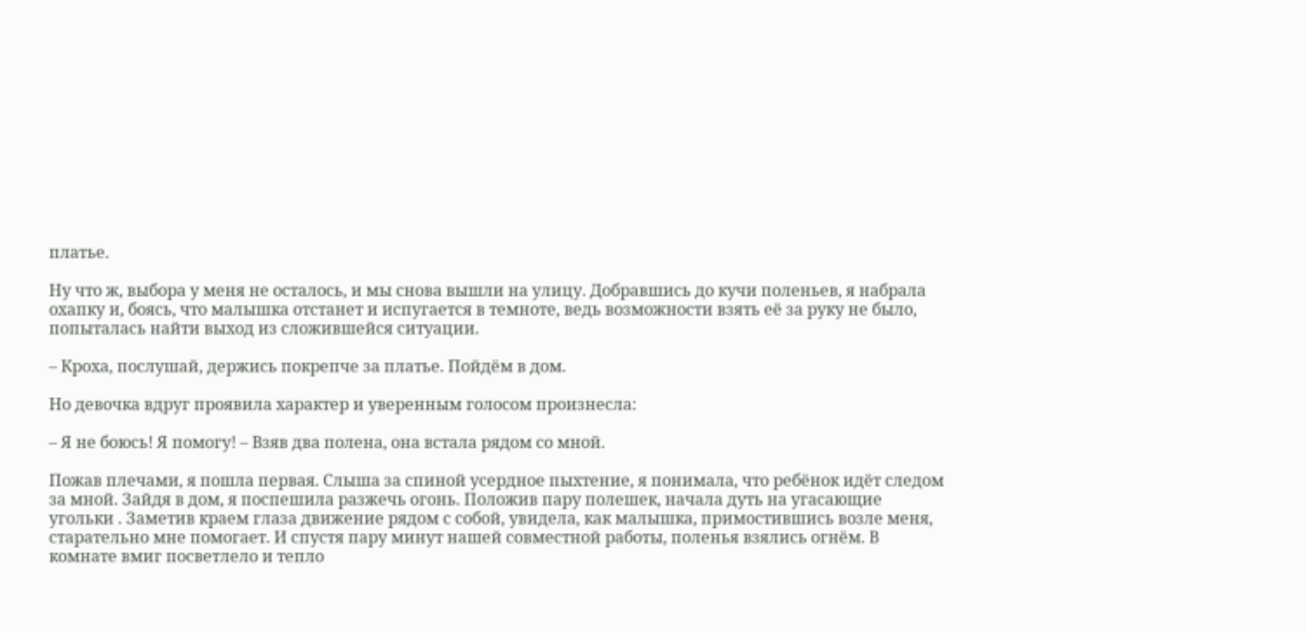платье.

Ну что ж, выбора у меня не осталось, и мы снова вышли на улицу. Добравшись до кучи поленьев, я набрала охапку и, боясь, что малышка отстанет и испугается в темноте, ведь возможности взять её за руку не было, попыталась найти выход из сложившейся ситуации.

– Кроха, послушай, держись покрепче за платье. Пойдём в дом.

Но девочка вдруг проявила характер и уверенным голосом произнесла:

– Я не боюсь! Я помогу! – Взяв два полена, она встала рядом со мной.

Пожав плечами, я пошла первая. Слыша за спиной усердное пыхтение, я понимала, что ребёнок идёт следом за мной. Зайдя в дом, я поспешила разжечь огонь. Положив пару полешек, начала дуть на угасающие угольки . Заметив краем глаза движение рядом с собой, увидела, как малышка, примостившись возле меня, старательно мне помогает. И спустя пару минут нашей совместной работы, поленья взялись огнём. В комнате вмиг посветлело и тепло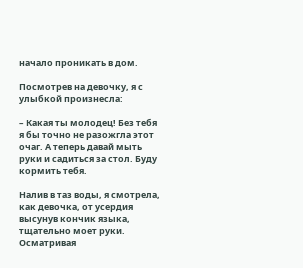начало проникать в дом.

Посмотрев на девочку, я с улыбкой произнесла:

– Какая ты молодец! Без тебя я бы точно не разожгла этот очаг. А теперь давай мыть руки и садиться за стол. Буду кормить тебя.

Налив в таз воды, я смотрела, как девочка, от усердия высунув кончик языка, тщательно моет руки. Осматривая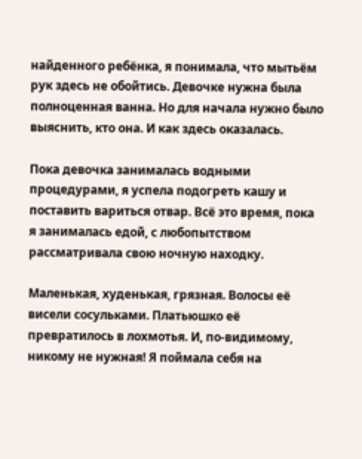найденного ребёнка, я понимала, что мытьём рук здесь не обойтись. Девочке нужна была полноценная ванна. Но для начала нужно было выяснить, кто она. И как здесь оказалась.

Пока девочка занималась водными процедурами, я успела подогреть кашу и поставить вариться отвар. Всё это время, пока я занималась едой, с любопытством рассматривала свою ночную находку.

Маленькая, худенькая, грязная. Волосы её висели сосульками. Платьюшко её превратилось в лохмотья. И, по-видимому, никому не нужная! Я поймала себя на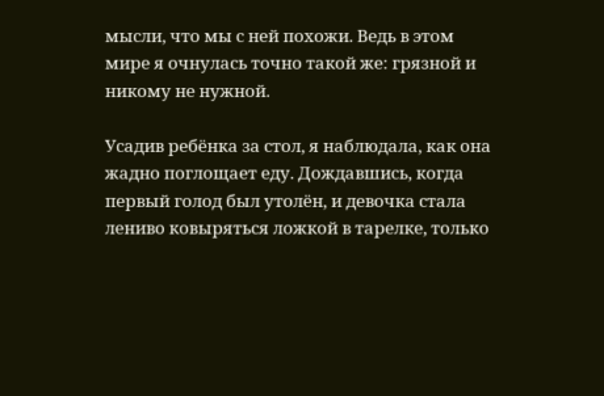мысли, что мы с ней похожи. Ведь в этом мире я очнулась точно такой же: грязной и никому не нужной.

Усадив ребёнка за стол, я наблюдала, как она жадно поглощает еду. Дождавшись, когда первый голод был утолён, и девочка стала лениво ковыряться ложкой в тарелке, только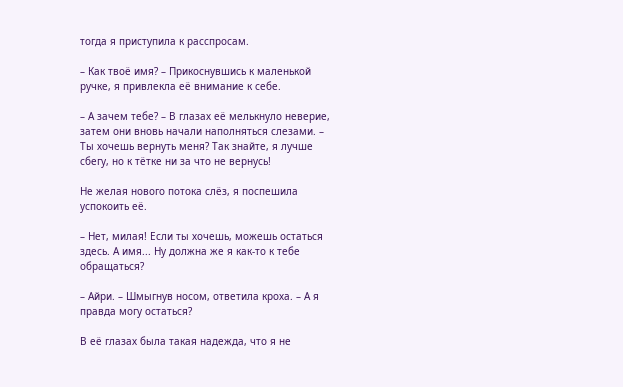тогда я приступила к расспросам.

– Как твоё имя? – Прикоснувшись к маленькой ручке, я привлекла её внимание к себе.

– А зачем тебе? – В глазах её мелькнуло неверие, затем они вновь начали наполняться слезами. – Ты хочешь вернуть меня? Так знайте, я лучше сбегу, но к тётке ни за что не вернусь!

Не желая нового потока слёз, я поспешила успокоить её.

– Нет, милая! Если ты хочешь, можешь остаться здесь. А имя... Ну должна же я как-то к тебе обращаться?

– Айри. – Шмыгнув носом, ответила кроха. – А я правда могу остаться?

В её глазах была такая надежда, что я не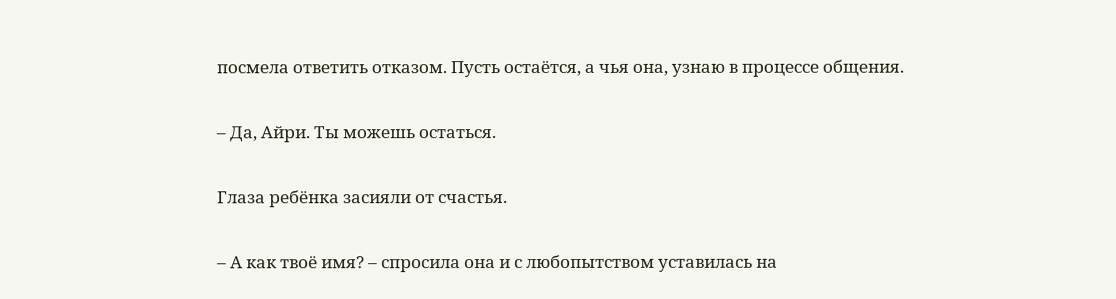посмела ответить отказом. Пусть остаётся, а чья она, узнаю в процессе общения.

– Да, Айри. Ты можешь остаться.

Глаза ребёнка засияли от счастья.

– А как твоё имя? – спросила она и с любопытством уставилась на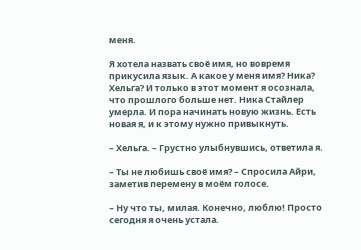меня.

Я хотела назвать своё имя, но вовремя прикусила язык. А какое у меня имя? Ника? Хельга? И только в этот момент я осознала, что прошлого больше нет. Ника Стайлер умерла. И пора начинать новую жизнь. Есть новая я, и к этому нужно привыкнуть.

– Хельга. – Грустно улыбнувшись, ответила я.

– Ты не любишь своё имя? – Спросила Айри, заметив перемену в моём голосе.

– Ну что ты, милая. Конечно, люблю! Просто сегодня я очень устала.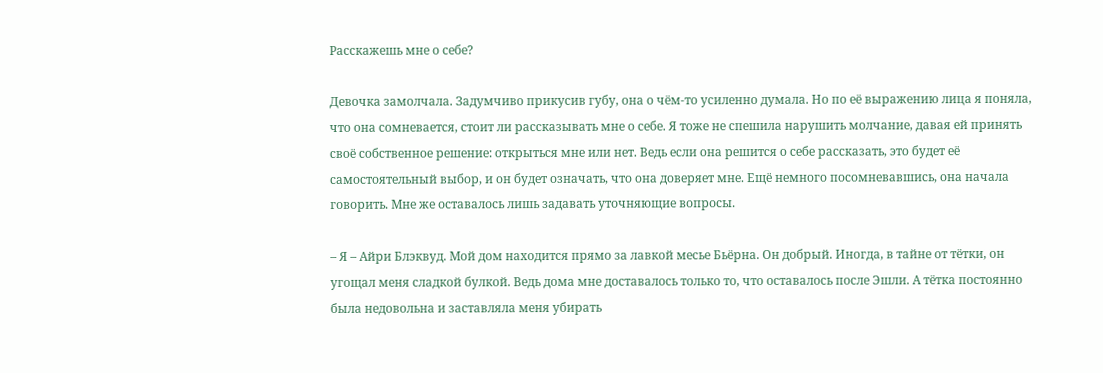Расскажешь мне о себе?

Девочка замолчала. Задумчиво прикусив губу, она о чём-то усиленно думала. Но по её выражению лица я поняла, что она сомневается, стоит ли рассказывать мне о себе. Я тоже не спешила нарушить молчание, давая ей принять своё собственное решение: открыться мне или нет. Ведь если она решится о себе рассказать, это будет её самостоятельный выбор, и он будет означать, что она доверяет мне. Ещё немного посомневавшись, она начала говорить. Мне же оставалось лишь задавать уточняющие вопросы.

– Я – Айри Блэквуд. Мой дом находится прямо за лавкой месье Бьёрна. Он добрый. Иногда, в тайне от тётки, он угощал меня сладкой булкой. Ведь дома мне доставалось только то, что оставалось после Эшли. А тётка постоянно была недовольна и заставляла меня убирать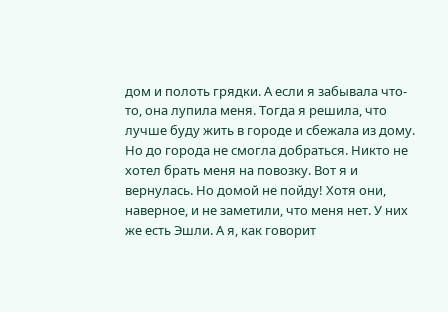дом и полоть грядки. А если я забывала что-то, она лупила меня. Тогда я решила, что лучше буду жить в городе и сбежала из дому. Но до города не смогла добраться. Никто не хотел брать меня на повозку. Вот я и вернулась. Но домой не пойду! Хотя они, наверное, и не заметили, что меня нет. У них же есть Эшли. А я, как говорит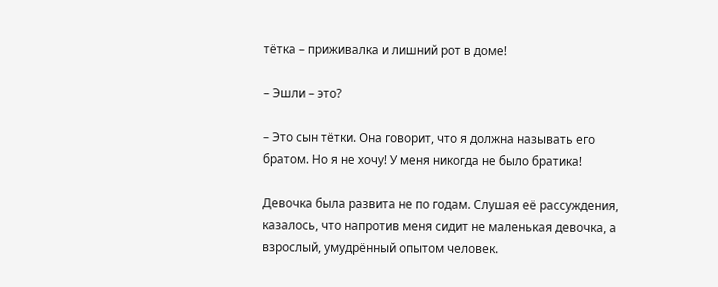тётка – приживалка и лишний рот в доме!

– Эшли – это?

– Это сын тётки. Она говорит, что я должна называть его братом. Но я не хочу! У меня никогда не было братика!

Девочка была развита не по годам. Слушая её рассуждения, казалось, что напротив меня сидит не маленькая девочка, а взрослый, умудрённый опытом человек.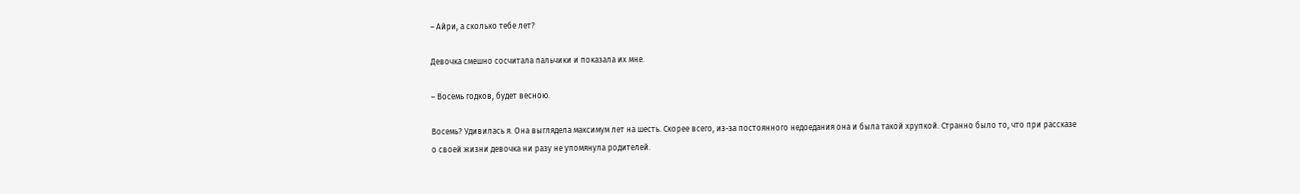– Айри, а сколько тебе лет?

Девочка смешно сосчитала пальчики и показала их мне.

– Восемь годков, будет весною.

Восемь? Удивилась я. Она выглядела максимум лет на шесть. Скорее всего, из-за постоянного недоедания она и была такой хрупкой. Странно было то, что при рассказе о своей жизни девочка ни разу не упомянула родителей.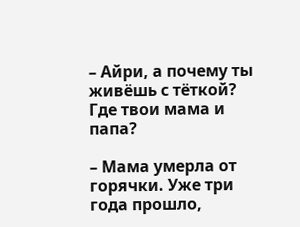– Айри, а почему ты живёшь с тёткой? Где твои мама и папа?

– Мама умерла от горячки. Уже три года прошло,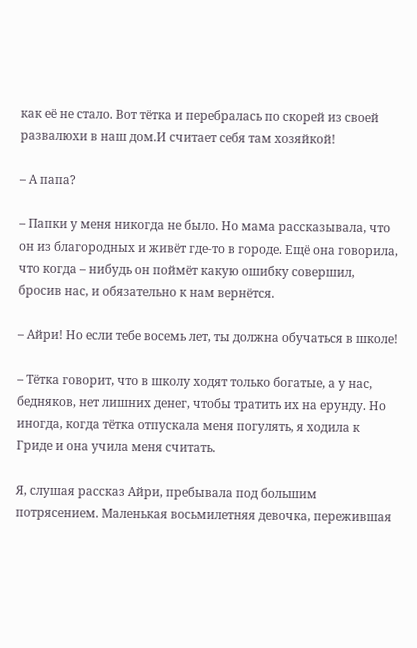как её не стало. Вот тётка и перебралась по скорей из своей развалюхи в наш дом.И считает себя там хозяйкой!

– А папа?

– Папки у меня никогда не было. Но мама рассказывала, что он из благородных и живёт где-то в городе. Ещё она говорила, что когда – нибудь он поймёт какую ошибку совершил, бросив нас, и обязательно к нам вернётся.

– Айри! Но если тебе восемь лет, ты должна обучаться в школе!

– Тётка говорит, что в школу ходят только богатые, а у нас, бедняков, нет лишних денег, чтобы тратить их на ерунду. Но иногда, когда тётка отпускала меня погулять, я ходила к Гриде и она учила меня считать.

Я, слушая рассказ Айри, пребывала под большим потрясением. Маленькая восьмилетняя девочка, пережившая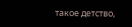такое детство,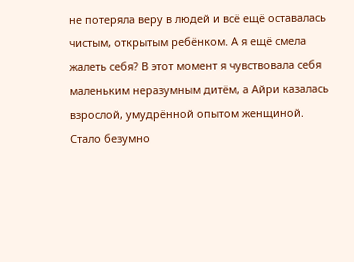не потеряла веру в людей и всё ещё оставалась чистым, открытым ребёнком. А я ещё смела жалеть себя? В этот момент я чувствовала себя маленьким неразумным дитём, а Айри казалась взрослой, умудрённой опытом женщиной. Стало безумно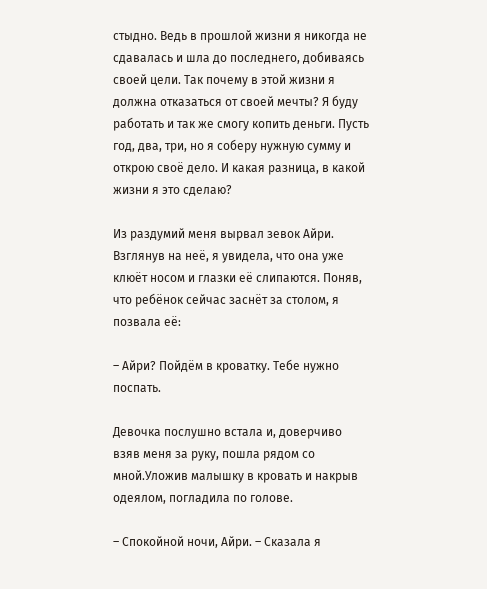стыдно. Ведь в прошлой жизни я никогда не сдавалась и шла до последнего, добиваясь своей цели. Так почему в этой жизни я должна отказаться от своей мечты? Я буду работать и так же смогу копить деньги. Пусть год, два, три, но я соберу нужную сумму и открою своё дело. И какая разница, в какой жизни я это сделаю?

Из раздумий меня вырвал зевок Айри. Взглянув на неё, я увидела, что она уже клюёт носом и глазки её слипаются. Поняв, что ребёнок сейчас заснёт за столом, я позвала её:

– Айри? Пойдём в кроватку. Тебе нужно поспать.

Девочка послушно встала и, доверчиво взяв меня за руку, пошла рядом со мной.Уложив малышку в кровать и накрыв одеялом, погладила по голове.

– Спокойной ночи, Айри. – Сказала я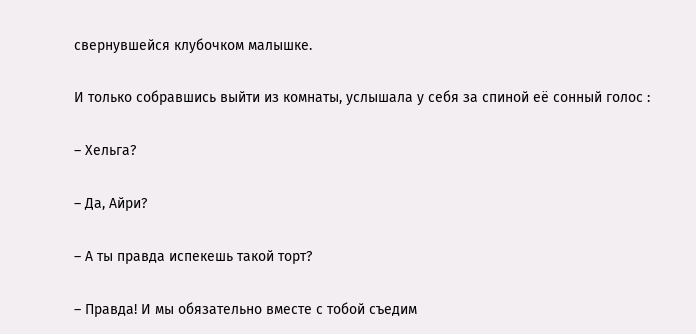свернувшейся клубочком малышке.

И только собравшись выйти из комнаты, услышала у себя за спиной её сонный голос :

– Хельга?

– Да, Айри?

– А ты правда испекешь такой торт?

– Правда! И мы обязательно вместе с тобой съедим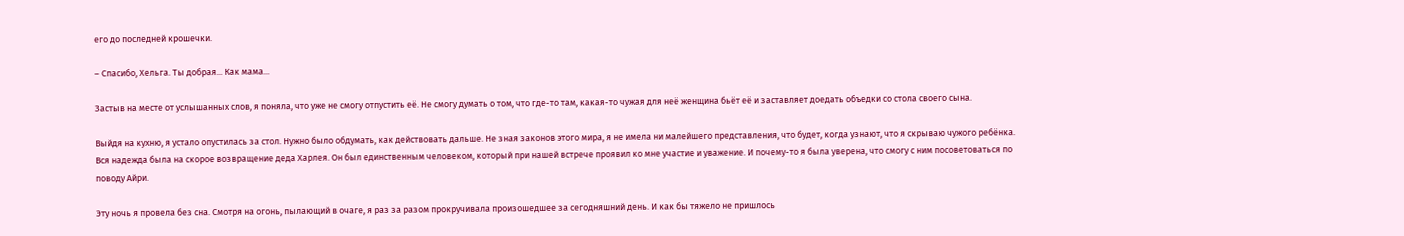его до последней крошечки.

– Спасибо, Хельга. Ты добрая... Как мама...

Застыв на месте от услышанных слов, я поняла, что уже не смогу отпустить её. Не смогу думать о том, что где-то там, какая-то чужая для неё женщина бьёт её и заставляет доедать объедки со стола своего сына.

Выйдя на кухню, я устало опустилась за стол. Нужно было обдумать, как действовать дальше. Не зная законов этого мира, я не имела ни малейшего представления, что будет, когда узнают, что я скрываю чужого ребёнка. Вся надежда была на скорое возвращение деда Харлея. Он был единственным человеком, который при нашей встрече проявил ко мне участие и уважение. И почему-то я была уверена, что смогу с ним посоветоваться по поводу Айри.

Эту ночь я провела без сна. Смотря на огонь, пылающий в очаге, я раз за разом прокручивала произошедшее за сегодняшний день. И как бы тяжело не пришлось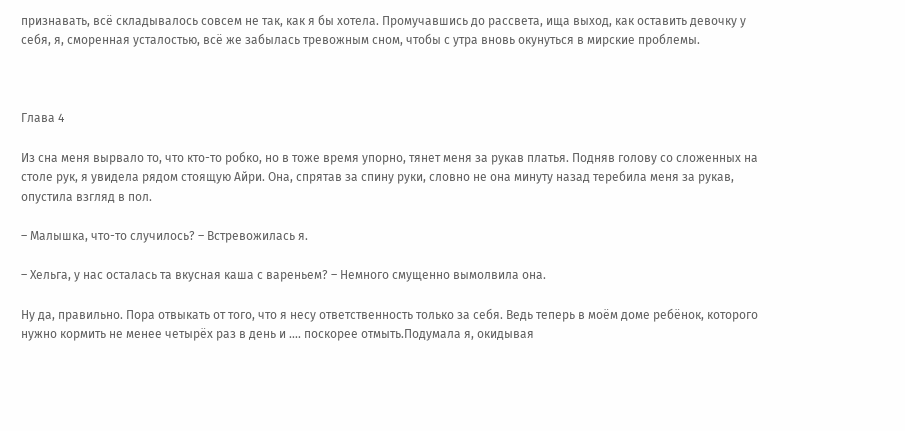признавать, всё складывалось совсем не так, как я бы хотела. Промучавшись до рассвета, ища выход, как оставить девочку у себя, я, сморенная усталостью, всё же забылась тревожным сном, чтобы с утра вновь окунуться в мирские проблемы.



Глава 4

Из сна меня вырвало то, что кто-то робко, но в тоже время упорно, тянет меня за рукав платья. Подняв голову со сложенных на столе рук, я увидела рядом стоящую Айри. Она, спрятав за спину руки, словно не она минуту назад теребила меня за рукав, опустила взгляд в пол.

– Малышка, что-то случилось? – Встревожилась я.

– Хельга, у нас осталась та вкусная каша с вареньем? – Немного смущенно вымолвила она.

Ну да, правильно. Пора отвыкать от того, что я несу ответственность только за себя. Ведь теперь в моём доме ребёнок, которого нужно кормить не менее четырёх раз в день и .... поскорее отмыть.Подумала я, окидывая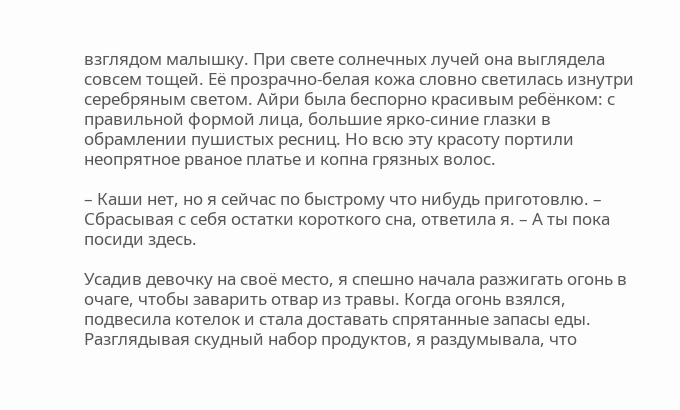взглядом малышку. При свете солнечных лучей она выглядела совсем тощей. Её прозрачно-белая кожа словно светилась изнутри серебряным светом. Айри была беспорно красивым ребёнком: с правильной формой лица, большие ярко-синие глазки в обрамлении пушистых ресниц. Но всю эту красоту портили неопрятное рваное платье и копна грязных волос.

– Каши нет, но я сейчас по быстрому что нибудь приготовлю. – Сбрасывая с себя остатки короткого сна, ответила я. – А ты пока посиди здесь.

Усадив девочку на своё место, я спешно начала разжигать огонь в очаге, чтобы заварить отвар из травы. Когда огонь взялся, подвесила котелок и стала доставать спрятанные запасы еды. Разглядывая скудный набор продуктов, я раздумывала, что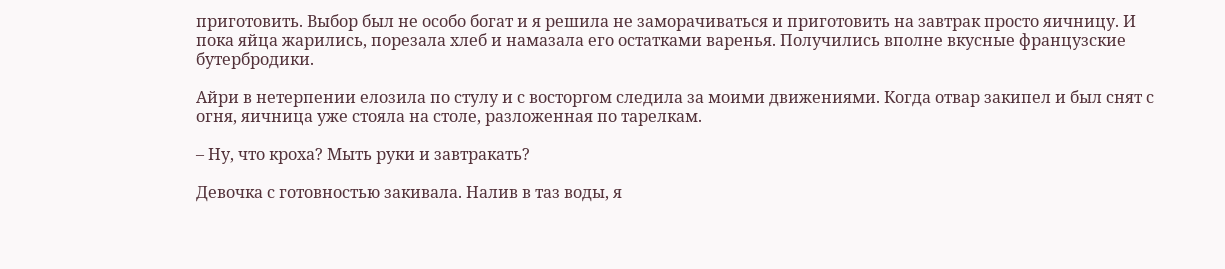приготовить. Выбор был не особо богат и я решила не заморачиваться и приготовить на завтрак просто яичницу. И пока яйца жарились, порезала хлеб и намазала его остатками варенья. Получились вполне вкусные французские бутербродики.

Айри в нетерпении елозила по стулу и с восторгом следила за моими движениями. Когда отвар закипел и был снят с огня, яичница уже стояла на столе, разложенная по тарелкам.

– Ну, что кроха? Мыть руки и завтракать?

Девочка с готовностью закивала. Налив в таз воды, я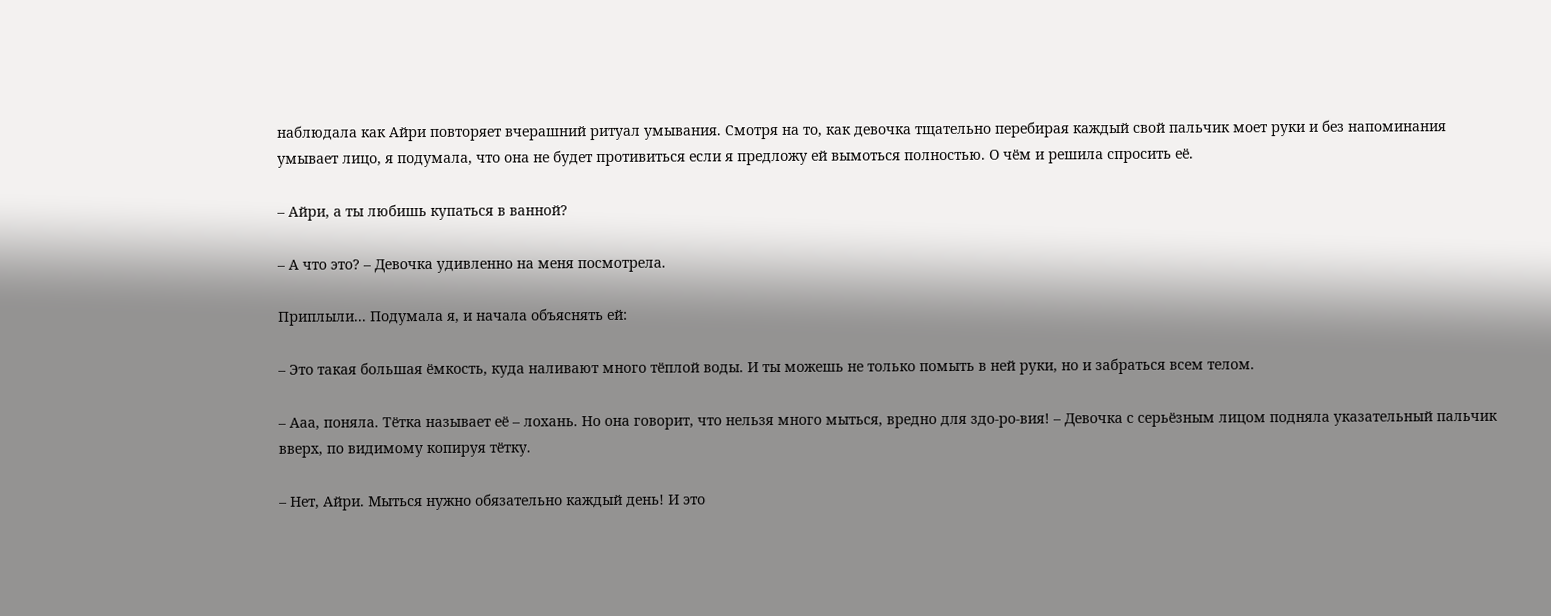наблюдала как Айри повторяет вчерашний ритуал умывания. Смотря на то, как девочка тщательно перебирая каждый свой пальчик моет руки и без напоминания умывает лицо, я подумала, что она не будет противиться если я предложу ей вымоться полностью. О чём и решила спросить её.

– Айри, а ты любишь купаться в ванной?

– А что это? – Девочка удивленно на меня посмотрела.

Приплыли... Подумала я, и начала объяснять ей:

– Это такая большая ёмкость, куда наливают много тёплой воды. И ты можешь не только помыть в ней руки, но и забраться всем телом.

– Ааа, поняла. Тётка называет её – лохань. Но она говорит, что нельзя много мыться, вредно для здо-ро-вия! – Девочка с серьёзным лицом подняла указательный пальчик вверх, по видимому копируя тётку.

– Нет, Айри. Мыться нужно обязательно каждый день! И это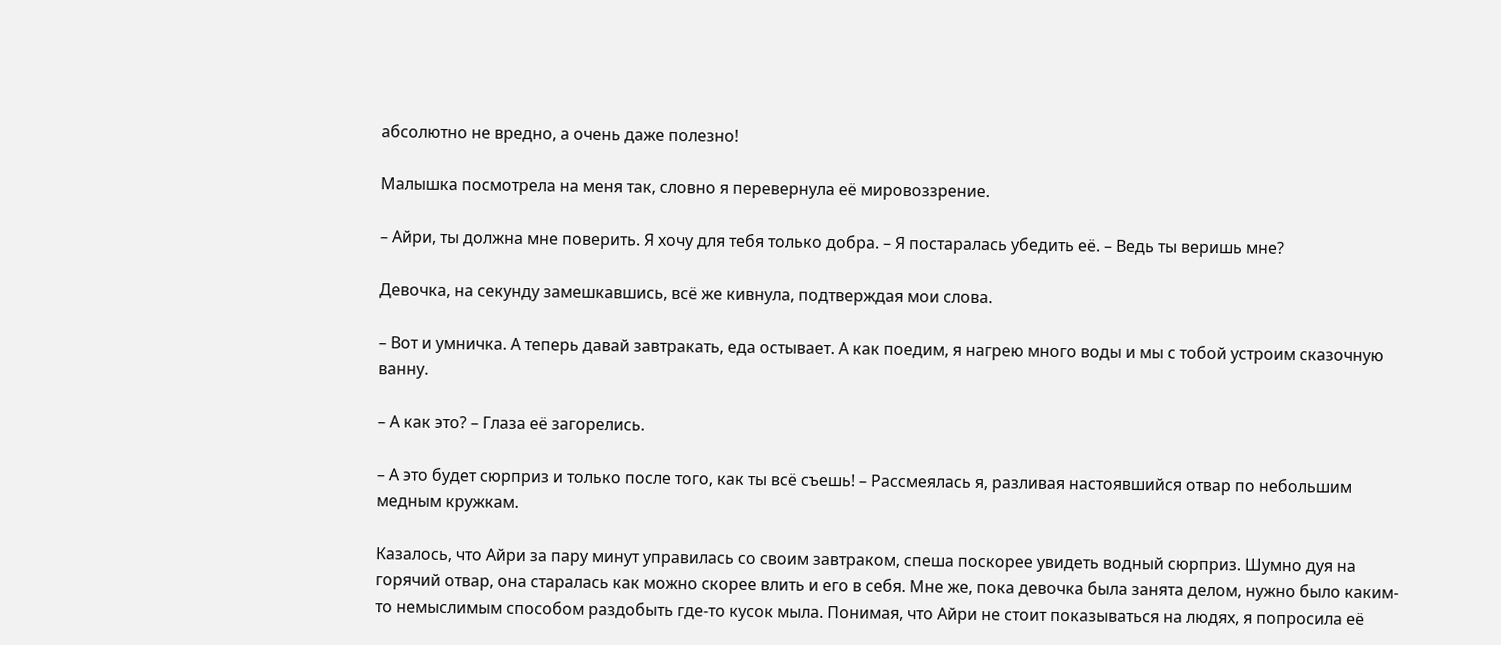абсолютно не вредно, а очень даже полезно!

Малышка посмотрела на меня так, словно я перевернула её мировоззрение.

– Айри, ты должна мне поверить. Я хочу для тебя только добра. – Я постаралась убедить её. – Ведь ты веришь мне?

Девочка, на секунду замешкавшись, всё же кивнула, подтверждая мои слова.

– Вот и умничка. А теперь давай завтракать, еда остывает. А как поедим, я нагрею много воды и мы с тобой устроим сказочную ванну.

– А как это? – Глаза её загорелись.

– А это будет сюрприз и только после того, как ты всё съешь! – Рассмеялась я, разливая настоявшийся отвар по небольшим медным кружкам.

Казалось, что Айри за пару минут управилась со своим завтраком, спеша поскорее увидеть водный сюрприз. Шумно дуя на горячий отвар, она старалась как можно скорее влить и его в себя. Мне же, пока девочка была занята делом, нужно было каким-то немыслимым способом раздобыть где-то кусок мыла. Понимая, что Айри не стоит показываться на людях, я попросила её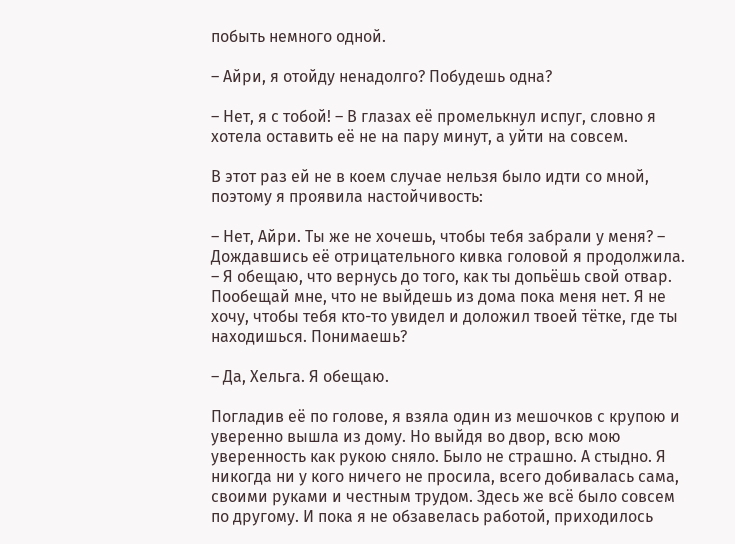побыть немного одной.

– Айри, я отойду ненадолго? Побудешь одна?

– Нет, я с тобой! – В глазах её промелькнул испуг, словно я хотела оставить её не на пару минут, а уйти на совсем.

В этот раз ей не в коем случае нельзя было идти со мной, поэтому я проявила настойчивость:

– Нет, Айри. Ты же не хочешь, чтобы тебя забрали у меня? – Дождавшись её отрицательного кивка головой я продолжила. – Я обещаю, что вернусь до того, как ты допьёшь свой отвар. Пообещай мне, что не выйдешь из дома пока меня нет. Я не хочу, чтобы тебя кто-то увидел и доложил твоей тётке, где ты находишься. Понимаешь?

– Да, Хельга. Я обещаю.

Погладив её по голове, я взяла один из мешочков с крупою и уверенно вышла из дому. Но выйдя во двор, всю мою уверенность как рукою сняло. Было не страшно. А стыдно. Я никогда ни у кого ничего не просила, всего добивалась сама, своими руками и честным трудом. Здесь же всё было совсем по другому. И пока я не обзавелась работой, приходилось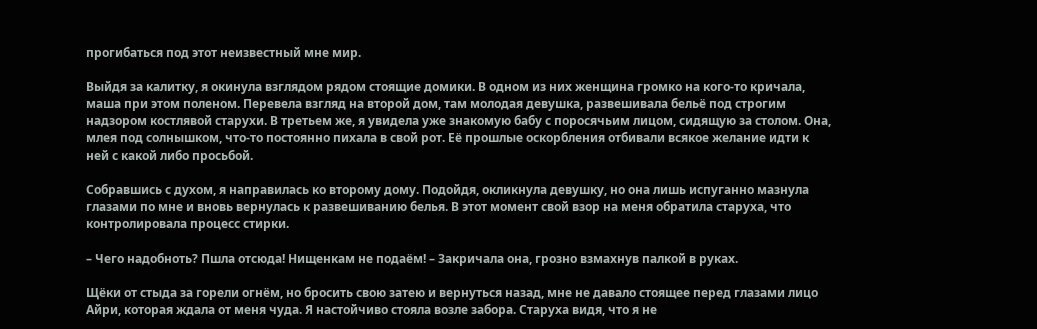прогибаться под этот неизвестный мне мир.

Выйдя за калитку, я окинула взглядом рядом стоящие домики. В одном из них женщина громко на кого-то кричала, маша при этом поленом. Перевела взгляд на второй дом, там молодая девушка, развешивала бельё под строгим надзором костлявой старухи. В третьем же, я увидела уже знакомую бабу с поросячьим лицом, сидящую за столом. Она, млея под солнышком, что-то постоянно пихала в свой рот. Её прошлые оскорбления отбивали всякое желание идти к ней с какой либо просьбой.

Собравшись с духом, я направилась ко второму дому. Подойдя, окликнула девушку, но она лишь испуганно мазнула глазами по мне и вновь вернулась к развешиванию белья. В этот момент свой взор на меня обратила старуха, что контролировала процесс стирки.

– Чего надобноть? Пшла отсюда! Нищенкам не подаём! – Закричала она, грозно взмахнув палкой в руках.

Щёки от стыда за горели огнём, но бросить свою затею и вернуться назад, мне не давало стоящее перед глазами лицо Айри, которая ждала от меня чуда. Я настойчиво стояла возле забора. Старуха видя, что я не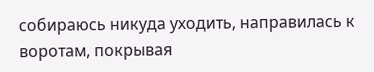собираюсь никуда уходить, направилась к воротам, покрывая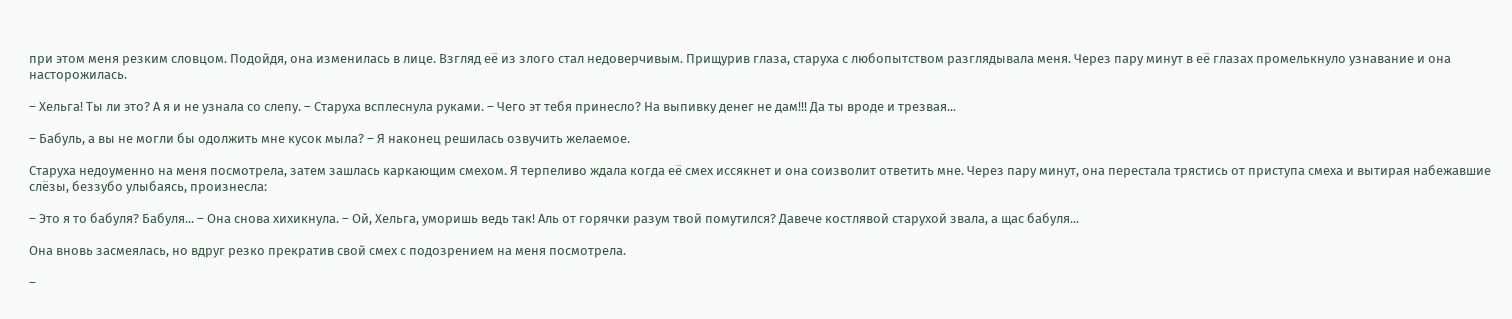при этом меня резким словцом. Подойдя, она изменилась в лице. Взгляд её из злого стал недоверчивым. Прищурив глаза, старуха с любопытством разглядывала меня. Через пару минут в её глазах промелькнуло узнавание и она насторожилась.

– Хельга! Ты ли это? А я и не узнала со слепу. – Старуха всплеснула руками. – Чего эт тебя принесло? На выпивку денег не дам!!! Да ты вроде и трезвая...

– Бабуль, а вы не могли бы одолжить мне кусок мыла? – Я наконец решилась озвучить желаемое.

Старуха недоуменно на меня посмотрела, затем зашлась каркающим смехом. Я терпеливо ждала когда её смех иссякнет и она соизволит ответить мне. Через пару минут, она перестала трястись от приступа смеха и вытирая набежавшие слёзы, беззубо улыбаясь, произнесла:

– Это я то бабуля? Бабуля... – Она снова хихикнула. – Ой, Хельга, уморишь ведь так! Аль от горячки разум твой помутился? Давече костлявой старухой звала, а щас бабуля...

Она вновь засмеялась, но вдруг резко прекратив свой смех с подозрением на меня посмотрела.

–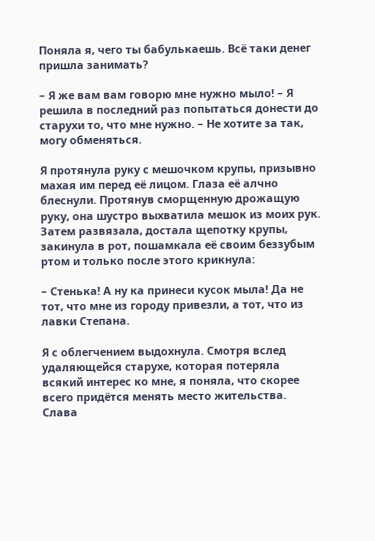Поняла я, чего ты бабулькаешь. Всё таки денег пришла занимать?

– Я же вам вам говорю мне нужно мыло! – Я решила в последний раз попытаться донести до старухи то, что мне нужно. – Не хотите за так, могу обменяться.

Я протянула руку с мешочком крупы, призывно махая им перед её лицом. Глаза её алчно блеснули. Протянув сморщенную дрожащую руку, она шустро выхватила мешок из моих рук. Затем развязала, достала щепотку крупы, закинула в рот, пошамкала её своим беззубым ртом и только после этого крикнула:

– Стенька! А ну ка принеси кусок мыла! Да не тот, что мне из городу привезли, а тот, что из лавки Степана.

Я с облегчением выдохнула. Смотря вслед удаляющейся старухе, которая потеряла всякий интерес ко мне, я поняла, что скорее всего придётся менять место жительства. Слава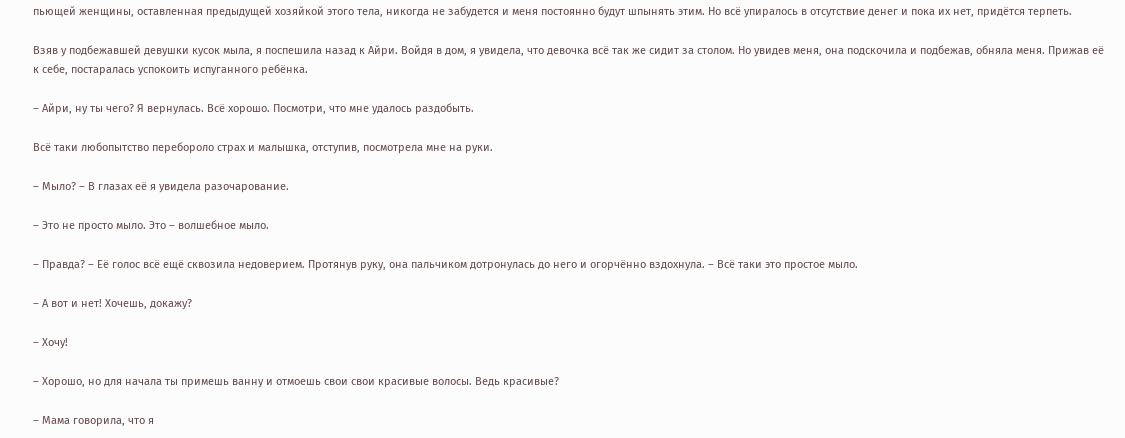пьющей женщины, оставленная предыдущей хозяйкой этого тела, никогда не забудется и меня постоянно будут шпынять этим. Но всё упиралось в отсутствие денег и пока их нет, придётся терпеть.

Взяв у подбежавшей девушки кусок мыла, я поспешила назад к Айри. Войдя в дом, я увидела, что девочка всё так же сидит за столом. Но увидев меня, она подскочила и подбежав, обняла меня. Прижав её к себе, постаралась успокоить испуганного ребёнка.

– Айри, ну ты чего? Я вернулась. Всё хорошо. Посмотри, что мне удалось раздобыть.

Всё таки любопытство перебороло страх и малышка, отступив, посмотрела мне на руки.

– Мыло? – В глазах её я увидела разочарование.

– Это не просто мыло. Это – волшебное мыло.

– Правда? – Её голос всё ещё сквозила недоверием. Протянув руку, она пальчиком дотронулась до него и огорчённо вздохнула. – Всё таки это простое мыло.

– А вот и нет! Хочешь, докажу?

– Хочу!

– Хорошо, но для начала ты примешь ванну и отмоешь свои свои красивые волосы. Ведь красивые?

– Мама говорила, что я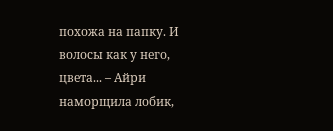похожа на папку. И волосы как у него, цвета... – Айри наморщила лобик,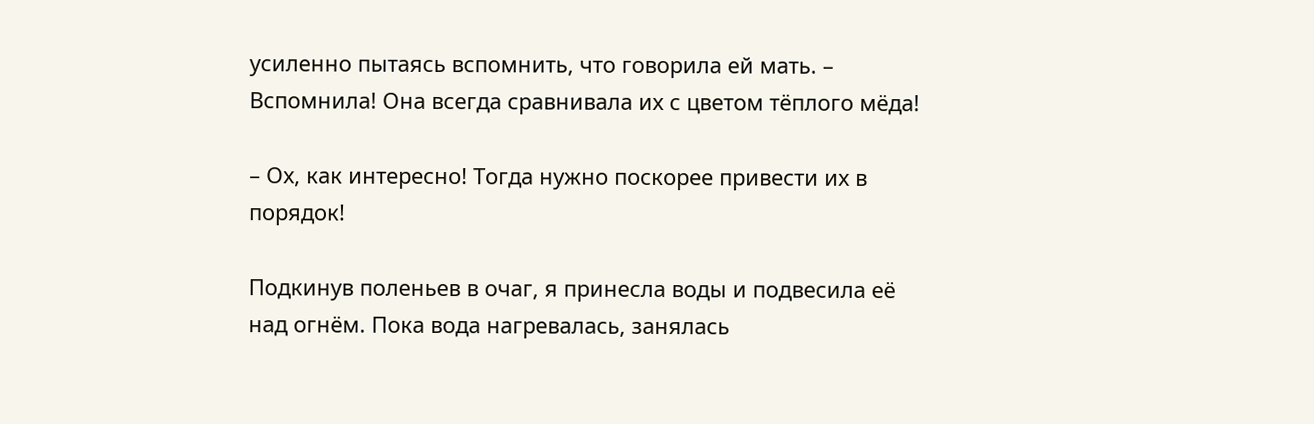усиленно пытаясь вспомнить, что говорила ей мать. – Вспомнила! Она всегда сравнивала их с цветом тёплого мёда!

– Ох, как интересно! Тогда нужно поскорее привести их в порядок!

Подкинув поленьев в очаг, я принесла воды и подвесила её над огнём. Пока вода нагревалась, занялась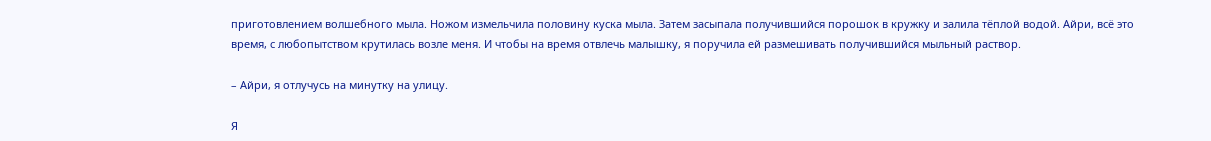приготовлением волшебного мыла. Ножом измельчила половину куска мыла. Затем засыпала получившийся порошок в кружку и залила тёплой водой. Айри, всё это время, с любопытством крутилась возле меня. И чтобы на время отвлечь малышку, я поручила ей размешивать получившийся мыльный раствор.

– Айри, я отлучусь на минутку на улицу.

Я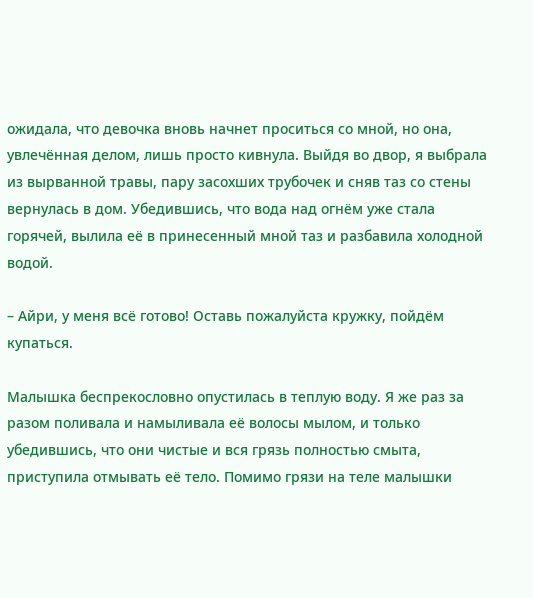ожидала, что девочка вновь начнет проситься со мной, но она, увлечённая делом, лишь просто кивнула. Выйдя во двор, я выбрала из вырванной травы, пару засохших трубочек и сняв таз со стены вернулась в дом. Убедившись, что вода над огнём уже стала горячей, вылила её в принесенный мной таз и разбавила холодной водой.

– Айри, у меня всё готово! Оставь пожалуйста кружку, пойдём купаться.

Малышка беспрекословно опустилась в теплую воду. Я же раз за разом поливала и намыливала её волосы мылом, и только убедившись, что они чистые и вся грязь полностью смыта, приступила отмывать её тело. Помимо грязи на теле малышки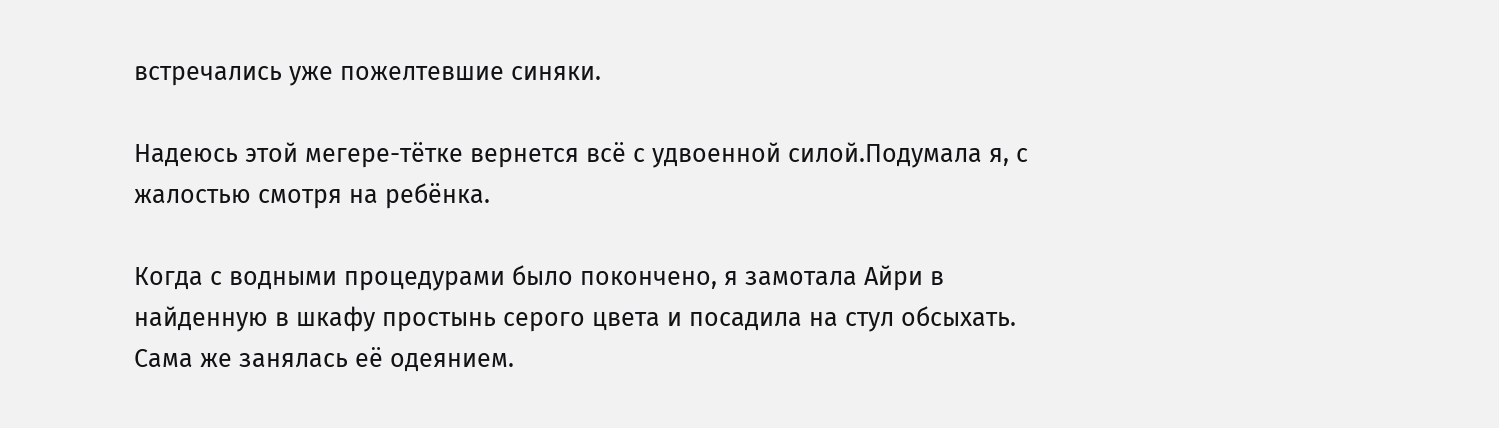встречались уже пожелтевшие синяки.

Надеюсь этой мегере-тётке вернется всё с удвоенной силой.Подумала я, с жалостью смотря на ребёнка.

Когда с водными процедурами было покончено, я замотала Айри в найденную в шкафу простынь серого цвета и посадила на стул обсыхать. Сама же занялась её одеянием.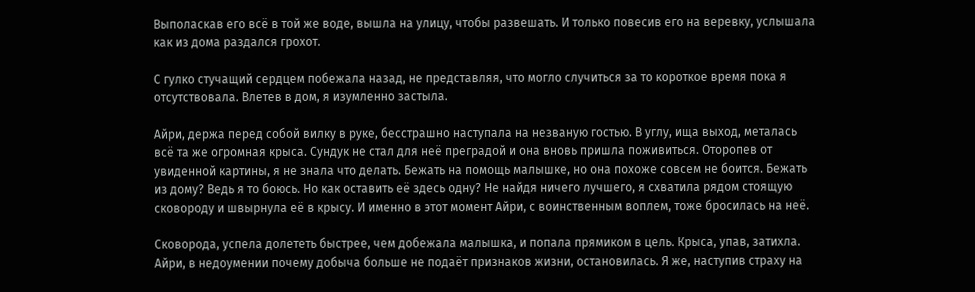Выполаскав его всё в той же воде, вышла на улицу, чтобы развешать. И только повесив его на веревку, услышала как из дома раздался грохот.

С гулко стучащий сердцем побежала назад, не представляя, что могло случиться за то короткое время пока я отсутствовала. Влетев в дом, я изумленно застыла.

Айри, держа перед собой вилку в руке, бесстрашно наступала на незваную гостью. В углу, ища выход, металась всё та же огромная крыса. Сундук не стал для неё преградой и она вновь пришла поживиться. Оторопев от увиденной картины, я не знала что делать. Бежать на помощь малышке, но она похоже совсем не боится. Бежать из дому? Ведь я то боюсь. Но как оставить её здесь одну? Не найдя ничего лучшего, я схватила рядом стоящую сковороду и швырнула её в крысу. И именно в этот момент Айри, с воинственным воплем, тоже бросилась на неё.

Сковорода, успела долететь быстрее, чем добежала малышка, и попала прямиком в цель. Крыса, упав, затихла. Айри, в недоумении почему добыча больше не подаёт признаков жизни, остановилась. Я же, наступив страху на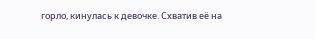горло, кинулась к девочке. Схватив её на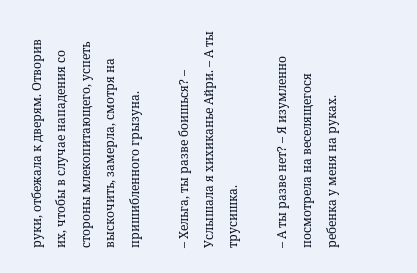руки, отбежала к дверям. Отворив их, чтобы в случае нападения со стороны млекопитающего, успеть выскочить, замерла, смотря на пришибленного грызуна.

– Хельга, ты разве боишься? – Услышала я хихиканье Айри. – А ты трусишка.

– А ты разве нет? – Я изумленно посмотрела на веселящегося ребенка у меня на руках.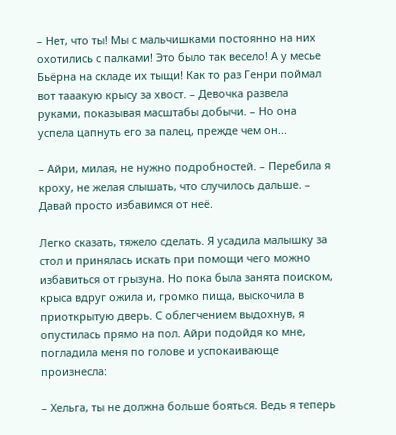– Нет, что ты! Мы с мальчишками постоянно на них охотились с палками! Это было так весело! А у месье Бьёрна на складе их тыщи! Как то раз Генри поймал вот тааакую крысу за хвост. – Девочка развела руками, показывая масштабы добычи. – Но она успела цапнуть его за палец, прежде чем он...

– Айри, милая, не нужно подробностей. – Перебила я кроху, не желая слышать, что случилось дальше. – Давай просто избавимся от неё.

Легко сказать, тяжело сделать. Я усадила малышку за стол и принялась искать при помощи чего можно избавиться от грызуна. Но пока была занята поиском, крыса вдруг ожила и, громко пища, выскочила в приоткрытую дверь. С облегчением выдохнув, я опустилась прямо на пол. Айри подойдя ко мне, погладила меня по голове и успокаивающе произнесла:

– Хельга, ты не должна больше бояться. Ведь я теперь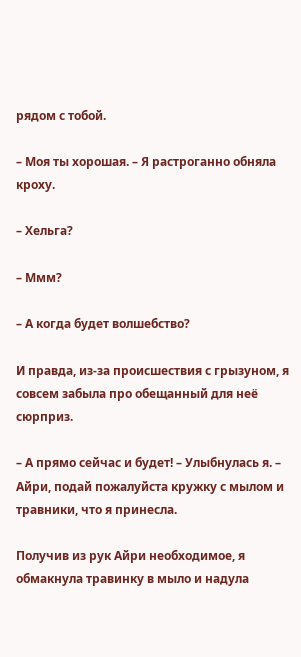рядом с тобой.

– Моя ты хорошая. – Я растроганно обняла кроху.

– Хельга?

– Ммм?

– А когда будет волшебство?

И правда, из-за происшествия с грызуном, я совсем забыла про обещанный для неё сюрприз.

– А прямо сейчас и будет! – Улыбнулась я. – Айри, подай пожалуйста кружку с мылом и травники, что я принесла.

Получив из рук Айри необходимое, я обмакнула травинку в мыло и надула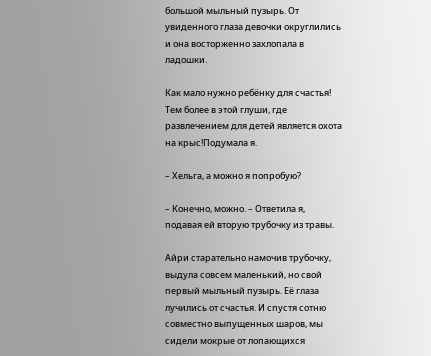большой мыльный пузырь. От увиденного глаза девочки округлились и она восторженно захлопала в ладошки.

Как мало нужно ребёнку для счастья! Тем более в этой глуши, где развлечением для детей является охота на крыс!Подумала я.

– Хельга, а можно я попробую?

– Конечно, можно. – Ответила я, подавая ей вторую трубочку из травы.

Айри старательно намочив трубочку, выдула совсем маленький, но свой первый мыльный пузырь. Её глаза лучились от счастья. И спустя сотню совместно выпущенных шаров, мы сидели мокрые от лопающихся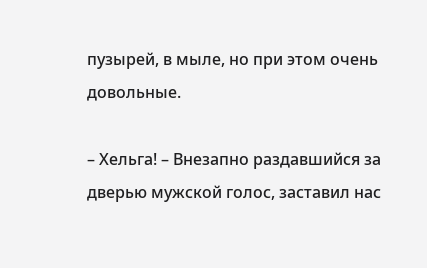пузырей, в мыле, но при этом очень довольные.

– Хельга! – Внезапно раздавшийся за дверью мужской голос, заставил нас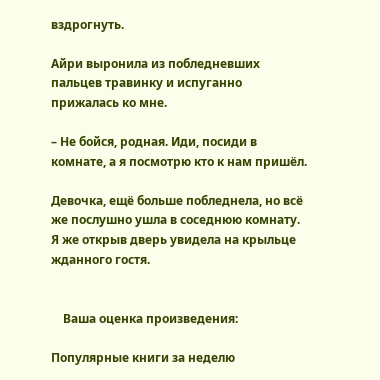вздрогнуть.

Айри выронила из побледневших пальцев травинку и испуганно прижалась ко мне.

– Не бойся, родная. Иди, посиди в комнате, а я посмотрю кто к нам пришёл.

Девочка, ещё больше побледнела, но всё же послушно ушла в соседнюю комнату. Я же открыв дверь увидела на крыльце жданного гостя.


    Ваша оценка произведения:

Популярные книги за неделю